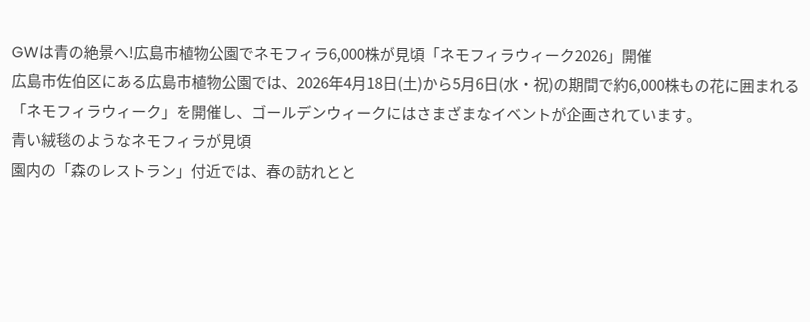GWは青の絶景へ!広島市植物公園でネモフィラ6,000株が見頃「ネモフィラウィーク2026」開催
広島市佐伯区にある広島市植物公園では、2026年4月18日(土)から5月6日(水・祝)の期間で約6,000株もの花に囲まれる「ネモフィラウィーク」を開催し、ゴールデンウィークにはさまざまなイベントが企画されています。
青い絨毯のようなネモフィラが見頃
園内の「森のレストラン」付近では、春の訪れとと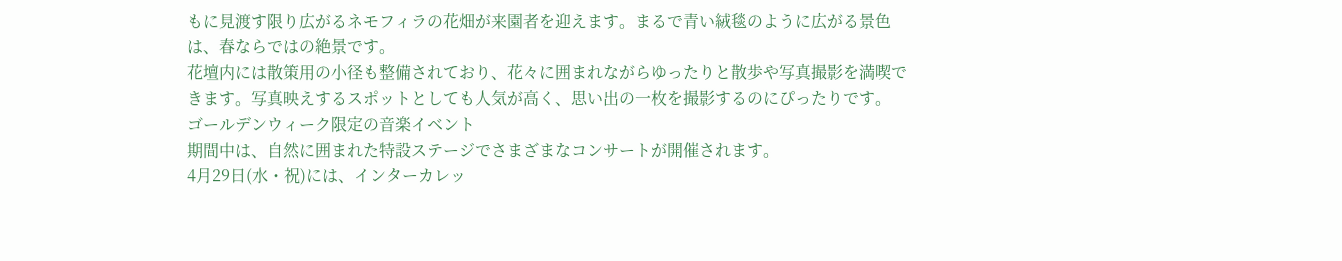もに見渡す限り広がるネモフィラの花畑が来園者を迎えます。まるで青い絨毯のように広がる景色は、春ならではの絶景です。
花壇内には散策用の小径も整備されており、花々に囲まれながらゆったりと散歩や写真撮影を満喫できます。写真映えするスポットとしても人気が高く、思い出の一枚を撮影するのにぴったりです。
ゴールデンウィーク限定の音楽イベント
期間中は、自然に囲まれた特設ステージでさまざまなコンサートが開催されます。
4月29日(水・祝)には、インターカレッ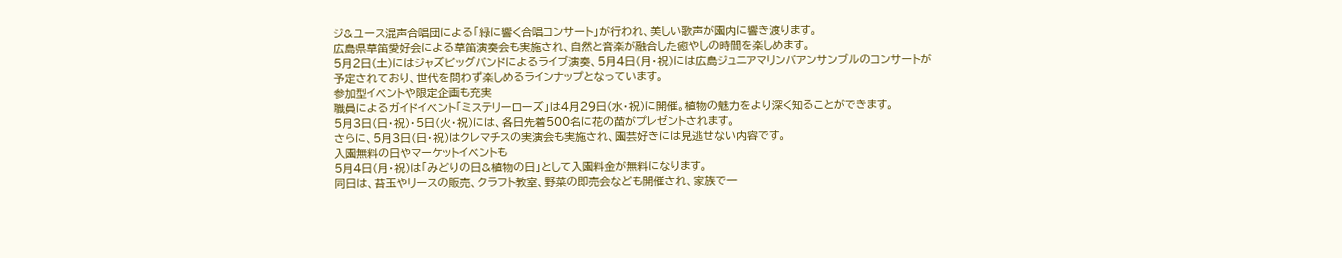ジ&ユース混声合唱団による「緑に響く合唱コンサート」が行われ、美しい歌声が園内に響き渡ります。
広島県草笛愛好会による草笛演奏会も実施され、自然と音楽が融合した癒やしの時間を楽しめます。
5月2日(土)にはジャズビッグバンドによるライブ演奏、5月4日(月・祝)には広島ジュニアマリンバアンサンブルのコンサートが予定されており、世代を問わず楽しめるラインナップとなっています。
参加型イベントや限定企画も充実
職員によるガイドイベント「ミステリーローズ」は4月29日(水・祝)に開催。植物の魅力をより深く知ることができます。
5月3日(日・祝)・5日(火・祝)には、各日先着500名に花の苗がプレゼントされます。
さらに、5月3日(日・祝)はクレマチスの実演会も実施され、園芸好きには見逃せない内容です。
入園無料の日やマーケットイベントも
5月4日(月・祝)は「みどりの日&植物の日」として入園料金が無料になります。
同日は、苔玉やリースの販売、クラフト教室、野菜の即売会なども開催され、家族で一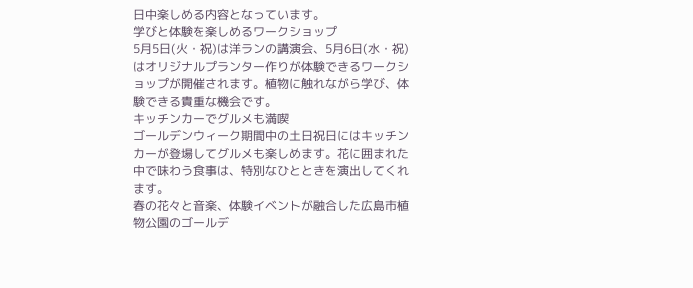日中楽しめる内容となっています。
学びと体験を楽しめるワークショップ
5月5日(火・祝)は洋ランの講演会、5月6日(水・祝)はオリジナルプランター作りが体験できるワークショップが開催されます。植物に触れながら学び、体験できる貴重な機会です。
キッチンカーでグルメも満喫
ゴールデンウィーク期間中の土日祝日にはキッチンカーが登場してグルメも楽しめます。花に囲まれた中で味わう食事は、特別なひとときを演出してくれます。
春の花々と音楽、体験イベントが融合した広島市植物公園のゴールデ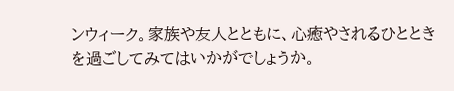ンウィーク。家族や友人とともに、心癒やされるひとときを過ごしてみてはいかがでしょうか。